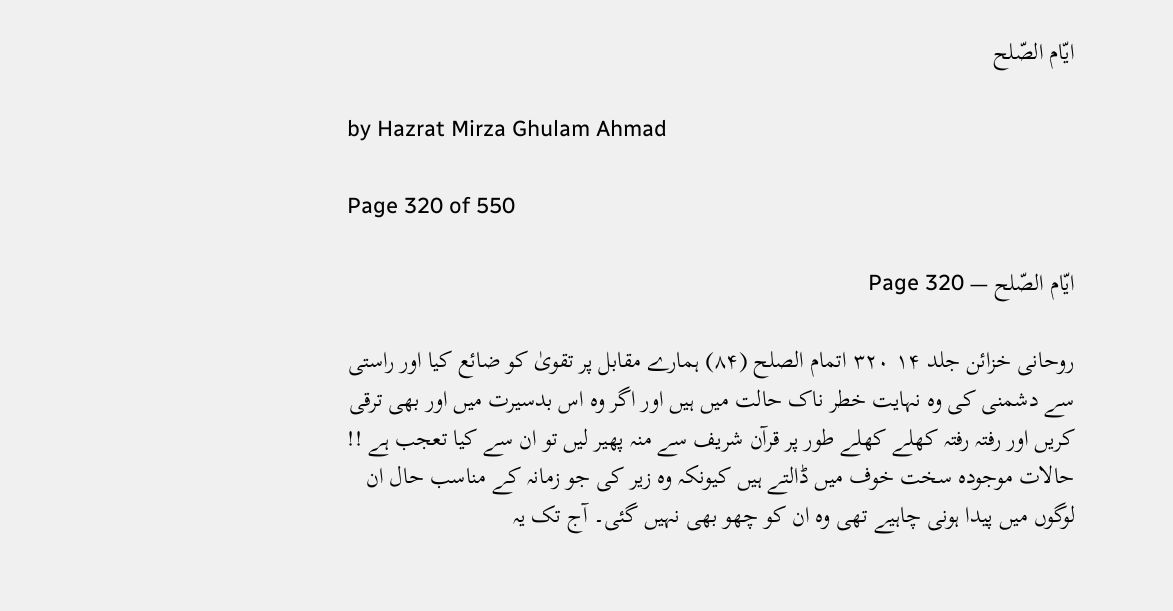ایّام الصّلح

by Hazrat Mirza Ghulam Ahmad

Page 320 of 550

ایّام الصّلح — Page 320

روحانی خزائن جلد ۱۴ ۳۲۰ اتمام الصلح (۸۴) ہمارے مقابل پر تقویٰ کو ضائع کیا اور راستی سے دشمنی کی وہ نہایت خطر ناک حالت میں ہیں اور اگر وہ اس بدسیرت میں اور بھی ترقی کریں اور رفتہ رفتہ کھلے کھلے طور پر قرآن شریف سے منہ پھیر لیں تو ان سے کیا تعجب ہے !! حالات موجودہ سخت خوف میں ڈالتے ہیں کیونکہ وہ زیر کی جو زمانہ کے مناسب حال ان لوگوں میں پیدا ہونی چاہیے تھی وہ ان کو چھو بھی نہیں گئی۔ آج تک یہ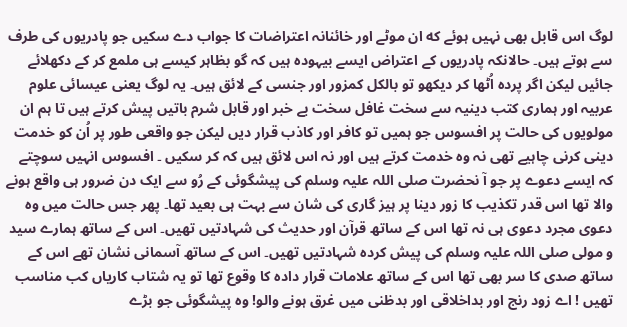لوگ اس قابل بھی نہیں ہوئے که ان موٹے اور خائنانہ اعتراضات کا جواب دے سکیں جو پادریوں کی طرف سے ہوتے ہیں۔ حالانکہ پادریوں کے اعتراض ایسے بیہودہ ہیں کہ گو بظاہر کیسے ہی ملمع کر کے دکھلائے جائیں لیکن اگر پردہ اُٹھا کر دیکھو تو بالکل کمزور اور جنسی کے لائق ہیں۔ یہ لوگ یعنی عیسائی علوم عربیہ اور ہماری کتب دینیہ سے سخت غافل سخت بے خبر اور قابل شرم باتیں پیش کرتے ہیں تا ہم ان مولویوں کی حالت پر افسوس جو ہمیں تو کافر اور کاذب قرار دیں لیکن جو واقعی طور پر اُن کو خدمت دینی کرنی چاہیے تھی نہ وہ خدمت کرتے ہیں اور نہ اس لائق ہیں کہ کر سکیں ۔ افسوس انہیں سوچتے کہ ایسے دعوے پر جو آ نحضرت صلی اللہ علیہ وسلم کی پیشگوئی کے رُو سے ایک دن ضرور ہی واقع ہونے والا تھا اس قدر تکذیب کا زور دینا پر ہیز گاری کی شان سے بہت ہی بعید تھا۔ پھر جس حالت میں وہ دعوی مجرد دعوی ہی نہ تھا اس کے ساتھ قرآن اور حدیث کی شہادتیں تھیں۔ اس کے ساتھ ہمارے سید و مولی صلی اللہ علیہ وسلم کی پیش کردہ شہادتیں تھیں۔ اس کے ساتھ آسمانی نشان تھے اس کے ساتھ صدی کا سر بھی تھا اس کے ساتھ علامات قرار دادہ کا وقوع تھا تو یہ شتاب کاریاں کب مناسب تھیں ! اے زود رنج اور بداخلاقی اور بدظنی میں غرق ہونے والو! وہ پیشگوئی جو بڑے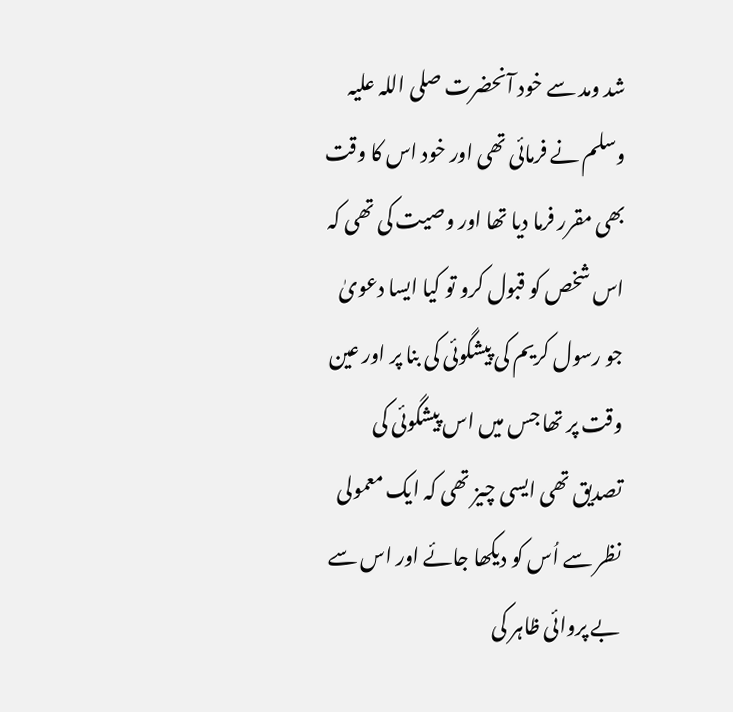شد ومد سے خود آنحضرت صلی اللہ علیہ وسلم نے فرمائی تھی اور خود اس کا وقت بھی مقرر فرما دیا تھا اور وصیت کی تھی کہ اس شخص کو قبول کرو تو کیا ایسا دعویٰ جو رسول کریم کی پیشگوئی کی بنا پر اور عین وقت پر تھا جس میں اس پیشگوئی کی تصدیق تھی ایسی چیز تھی کہ ایک معمولی نظر سے اُس کو دیکھا جائے اور اس سے بے پروائی ظاہر کی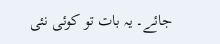جائے۔ یہ بات تو کوئی نئی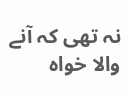نہ تھی کہ آنے والا خواہ